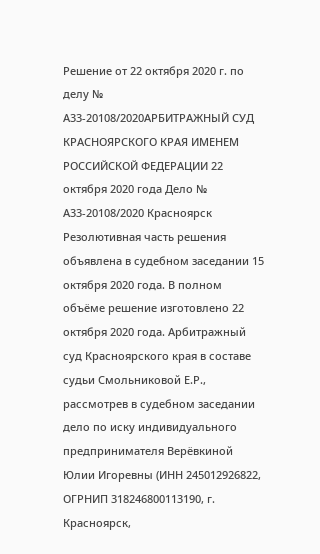Решение от 22 октября 2020 г. по делу № А33-20108/2020АРБИТРАЖНЫЙ СУД КРАСНОЯРСКОГО КРАЯ ИМЕНЕМ РОССИЙСКОЙ ФЕДЕРАЦИИ 22 октября 2020 года Дело № А33-20108/2020 Красноярск Резолютивная часть решения объявлена в судебном заседании 15 октября 2020 года. В полном объёме решение изготовлено 22 октября 2020 года. Арбитражный суд Красноярского края в составе судьи Смольниковой Е.Р., рассмотрев в судебном заседании дело по иску индивидуального предпринимателя Верёвкиной Юлии Игоревны (ИНН 245012926822, ОГРНИП 318246800113190, г. Красноярск,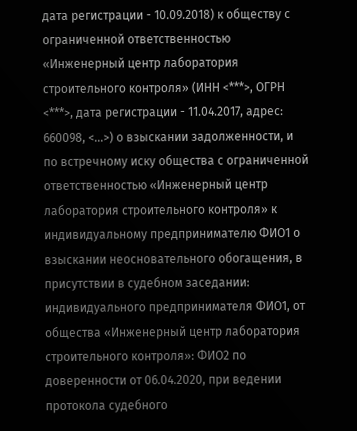дата регистрации - 10.09.2018) к обществу с ограниченной ответственностью «Инженерный центр лаборатория строительного контроля» (ИНН <***>, ОГРН <***>, дата регистрации - 11.04.2017, адрес: 660098, <...>) о взыскании задолженности, и по встречному иску общества с ограниченной ответственностью «Инженерный центр лаборатория строительного контроля» к индивидуальному предпринимателю ФИО1 о взыскании неосновательного обогащения, в присутствии в судебном заседании: индивидуального предпринимателя ФИО1, от общества «Инженерный центр лаборатория строительного контроля»: ФИО2 по доверенности от 06.04.2020, при ведении протокола судебного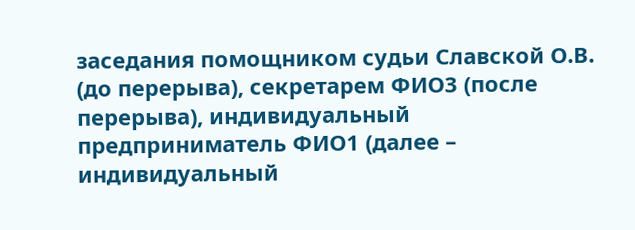заседания помощником судьи Славской О.В. (до перерыва), секретарем ФИО3 (после перерыва), индивидуальный предприниматель ФИО1 (далее – индивидуальный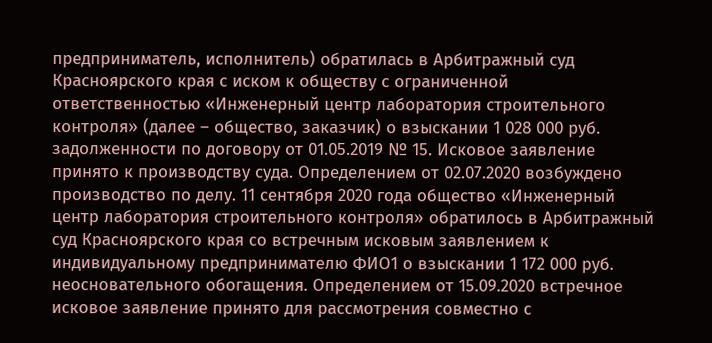предприниматель, исполнитель) обратилась в Арбитражный суд Красноярского края с иском к обществу с ограниченной ответственностью «Инженерный центр лаборатория строительного контроля» (далее – общество, заказчик) о взыскании 1 028 000 руб. задолженности по договору от 01.05.2019 № 15. Исковое заявление принято к производству суда. Определением от 02.07.2020 возбуждено производство по делу. 11 сентября 2020 года общество «Инженерный центр лаборатория строительного контроля» обратилось в Арбитражный суд Красноярского края со встречным исковым заявлением к индивидуальному предпринимателю ФИО1 о взыскании 1 172 000 руб. неосновательного обогащения. Определением от 15.09.2020 встречное исковое заявление принято для рассмотрения совместно с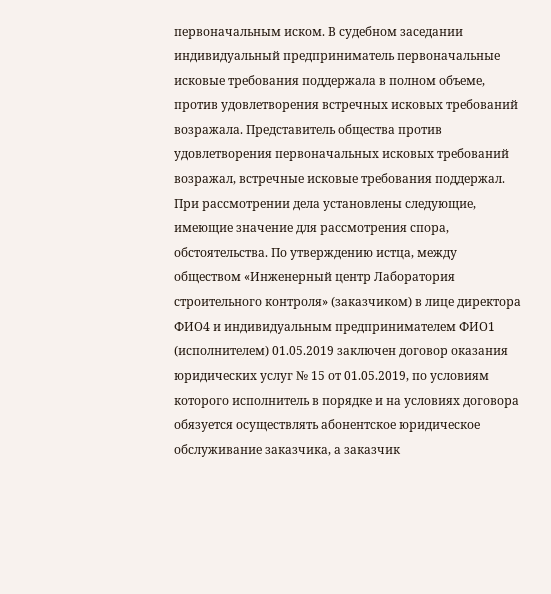первоначальным иском. В судебном заседании индивидуальный предприниматель первоначальные исковые требования поддержала в полном объеме, против удовлетворения встречных исковых требований возражала. Представитель общества против удовлетворения первоначальных исковых требований возражал, встречные исковые требования поддержал. При рассмотрении дела установлены следующие, имеющие значение для рассмотрения спора, обстоятельства. По утверждению истца, между обществом «Инженерный центр Лаборатория строительного контроля» (заказчиком) в лице директора ФИО4 и индивидуальным предпринимателем ФИО1 (исполнителем) 01.05.2019 заключен договор оказания юридических услуг № 15 от 01.05.2019, по условиям которого исполнитель в порядке и на условиях договора обязуется осуществлять абонентское юридическое обслуживание заказчика, а заказчик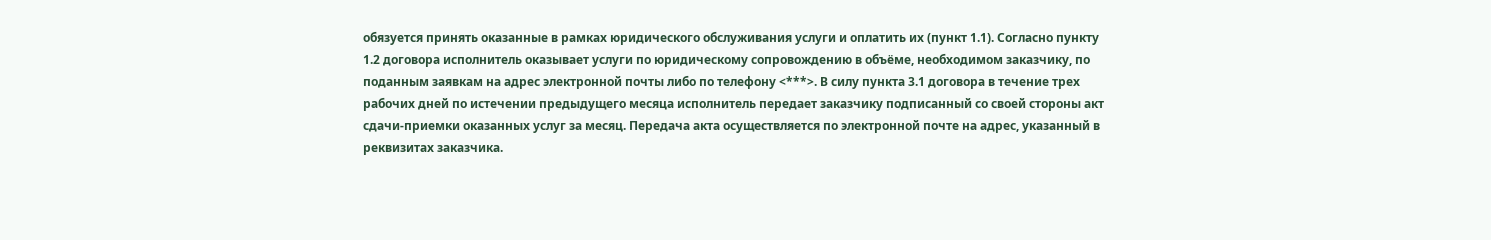обязуется принять оказанные в рамках юридического обслуживания услуги и оплатить их (пункт 1.1). Согласно пункту 1.2 договора исполнитель оказывает услуги по юридическому сопровождению в объёме, необходимом заказчику, по поданным заявкам на адрес электронной почты либо по телефону <***>. В силу пункта 3.1 договора в течение трех рабочих дней по истечении предыдущего месяца исполнитель передает заказчику подписанный со своей стороны акт сдачи-приемки оказанных услуг за месяц. Передача акта осуществляется по электронной почте на адрес, указанный в реквизитах заказчика.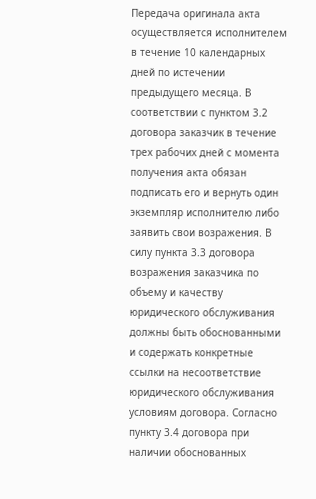Передача оригинала акта осуществляется исполнителем в течение 10 календарных дней по истечении предыдущего месяца. В соответствии с пунктом 3.2 договора заказчик в течение трех рабочих дней с момента получения акта обязан подписать его и вернуть один экземпляр исполнителю либо заявить свои возражения. В силу пункта 3.3 договора возражения заказчика по объему и качеству юридического обслуживания должны быть обоснованными и содержать конкретные ссылки на несоответствие юридического обслуживания условиям договора. Согласно пункту 3.4 договора при наличии обоснованных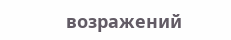возражений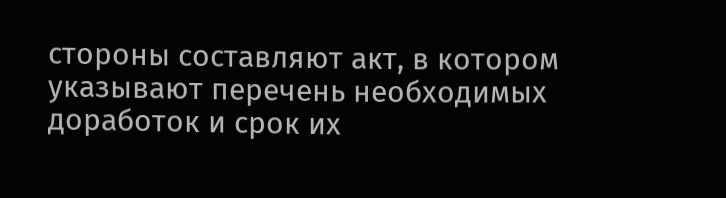стороны составляют акт, в котором указывают перечень необходимых доработок и срок их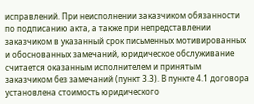исправлений. При неисполнении заказчиком обязанности по подписанию акта, а также при непредставлении заказчиком в указанный срок письменных мотивированных и обоснованных замечаний, юридическое обслуживание считается оказанным исполнителем и принятым заказчиком без замечаний (пункт 3.3). В пункте 4.1 договора установлена стоимость юридического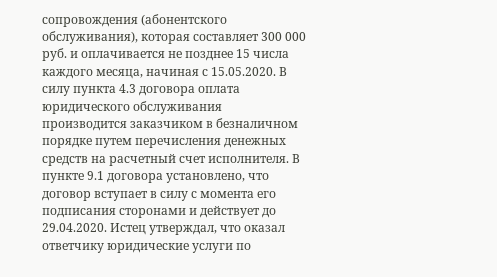сопровождения (абонентского обслуживания), которая составляет 300 000 руб. и оплачивается не позднее 15 числа каждого месяца, начиная с 15.05.2020. В силу пункта 4.3 договора оплата юридического обслуживания производится заказчиком в безналичном порядке путем перечисления денежных средств на расчетный счет исполнителя. В пункте 9.1 договора установлено, что договор вступает в силу с момента его подписания сторонами и действует до 29.04.2020. Истец утверждал, что оказал ответчику юридические услуги по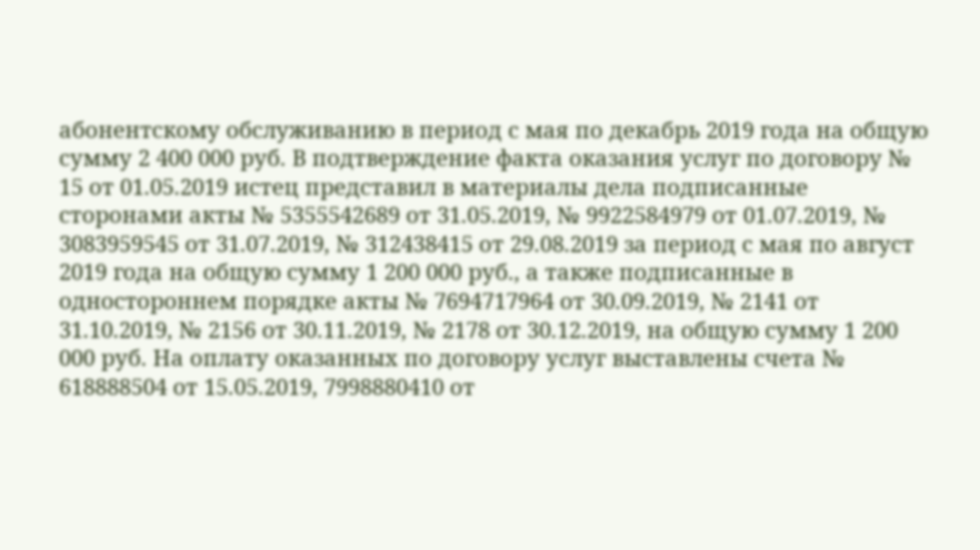абонентскому обслуживанию в период с мая по декабрь 2019 года на общую сумму 2 400 000 руб. В подтверждение факта оказания услуг по договору № 15 от 01.05.2019 истец представил в материалы дела подписанные сторонами акты № 5355542689 от 31.05.2019, № 9922584979 от 01.07.2019, № 3083959545 от 31.07.2019, № 312438415 от 29.08.2019 за период с мая по август 2019 года на общую сумму 1 200 000 руб., а также подписанные в одностороннем порядке акты № 7694717964 от 30.09.2019, № 2141 от 31.10.2019, № 2156 от 30.11.2019, № 2178 от 30.12.2019, на общую сумму 1 200 000 руб. На оплату оказанных по договору услуг выставлены счета № 618888504 от 15.05.2019, 7998880410 от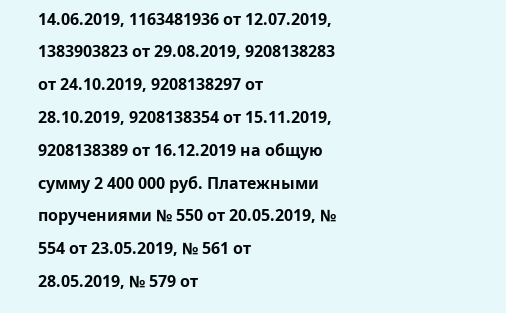14.06.2019, 1163481936 от 12.07.2019, 1383903823 от 29.08.2019, 9208138283 от 24.10.2019, 9208138297 от 28.10.2019, 9208138354 от 15.11.2019, 9208138389 от 16.12.2019 на общую сумму 2 400 000 руб. Платежными поручениями № 550 от 20.05.2019, № 554 от 23.05.2019, № 561 от 28.05.2019, № 579 от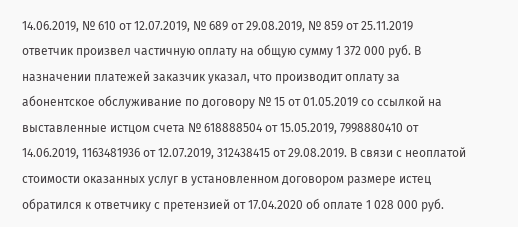14.06.2019, № 610 от 12.07.2019, № 689 от 29.08.2019, № 859 от 25.11.2019 ответчик произвел частичную оплату на общую сумму 1 372 000 руб. В назначении платежей заказчик указал, что производит оплату за абонентское обслуживание по договору № 15 от 01.05.2019 со ссылкой на выставленные истцом счета № 618888504 от 15.05.2019, 7998880410 от 14.06.2019, 1163481936 от 12.07.2019, 312438415 от 29.08.2019. В связи с неоплатой стоимости оказанных услуг в установленном договором размере истец обратился к ответчику с претензией от 17.04.2020 об оплате 1 028 000 руб.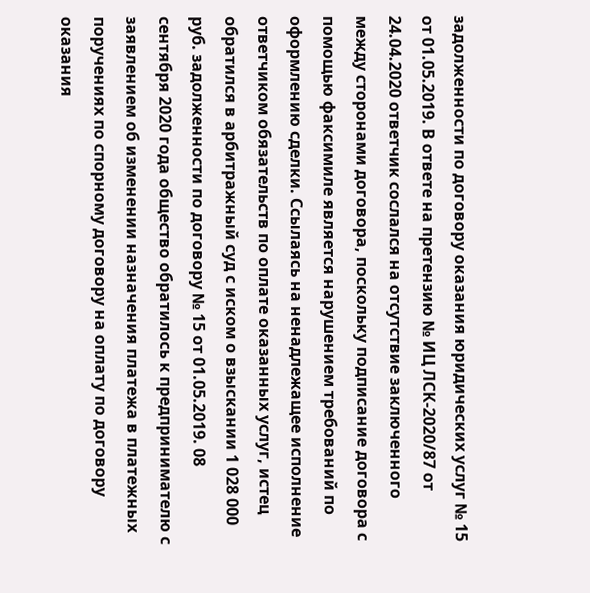задолженности по договору оказания юридических услуг № 15 от 01.05.2019. В ответе на претензию № ИЦ ЛСК-2020/87 от 24.04.2020 ответчик сослался на отсутствие заключенного между сторонами договора, поскольку подписание договора с помощью факсимиле является нарушением требований по оформлению сделки. Ссылаясь на ненадлежащее исполнение ответчиком обязательств по оплате оказанных услуг, истец обратился в арбитражный суд с иском о взыскании 1 028 000 руб. задолженности по договору № 15 от 01.05.2019. 08 сентября 2020 года общество обратилось к предпринимателю с заявлением об изменении назначения платежа в платежных поручениях по спорному договору на оплату по договору оказания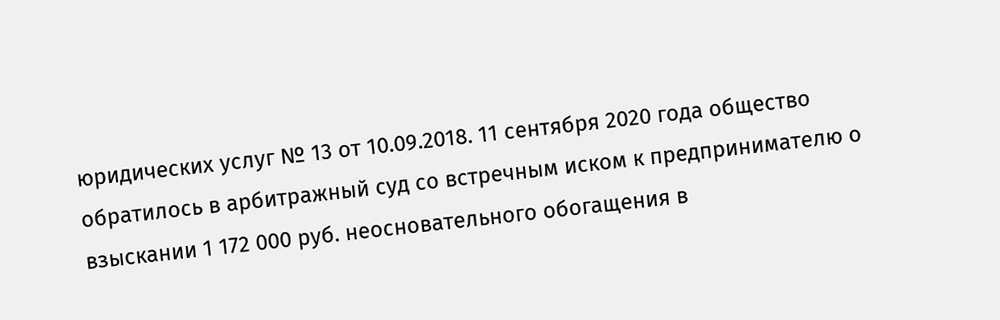юридических услуг № 13 от 10.09.2018. 11 сентября 2020 года общество обратилось в арбитражный суд со встречным иском к предпринимателю о взыскании 1 172 000 руб. неосновательного обогащения в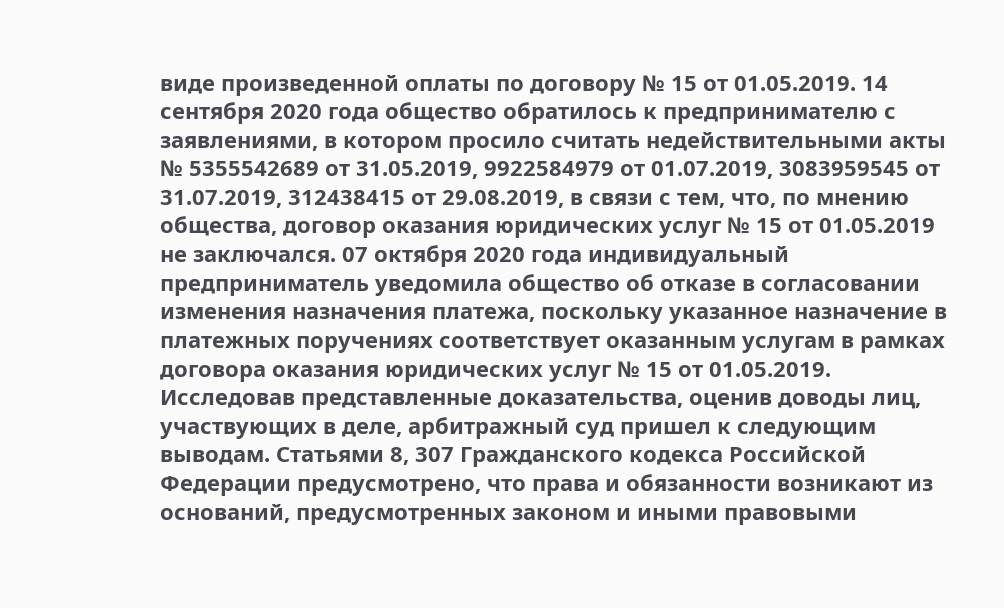виде произведенной оплаты по договору № 15 от 01.05.2019. 14 сентября 2020 года общество обратилось к предпринимателю с заявлениями, в котором просило считать недействительными акты № 5355542689 от 31.05.2019, 9922584979 от 01.07.2019, 3083959545 от 31.07.2019, 312438415 от 29.08.2019, в связи с тем, что, по мнению общества, договор оказания юридических услуг № 15 от 01.05.2019 не заключался. 07 октября 2020 года индивидуальный предприниматель уведомила общество об отказе в согласовании изменения назначения платежа, поскольку указанное назначение в платежных поручениях соответствует оказанным услугам в рамках договора оказания юридических услуг № 15 от 01.05.2019. Исследовав представленные доказательства, оценив доводы лиц, участвующих в деле, арбитражный суд пришел к следующим выводам. Статьями 8, 307 Гражданского кодекса Российской Федерации предусмотрено, что права и обязанности возникают из оснований, предусмотренных законом и иными правовыми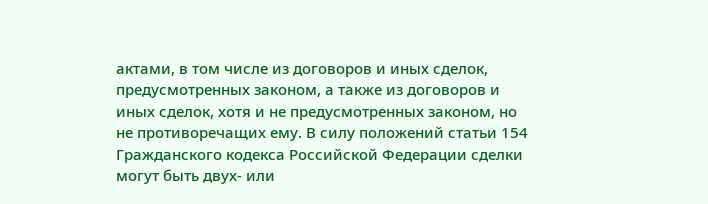актами, в том числе из договоров и иных сделок, предусмотренных законом, а также из договоров и иных сделок, хотя и не предусмотренных законом, но не противоречащих ему. В силу положений статьи 154 Гражданского кодекса Российской Федерации сделки могут быть двух- или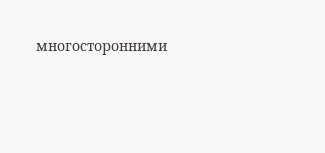многосторонними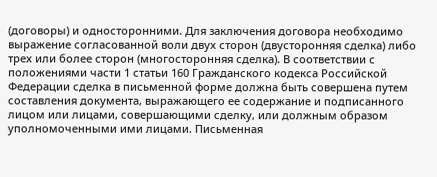(договоры) и односторонними. Для заключения договора необходимо выражение согласованной воли двух сторон (двусторонняя сделка) либо трех или более сторон (многосторонняя сделка). В соответствии с положениями части 1 статьи 160 Гражданского кодекса Российской Федерации сделка в письменной форме должна быть совершена путем составления документа, выражающего ее содержание и подписанного лицом или лицами, совершающими сделку, или должным образом уполномоченными ими лицами. Письменная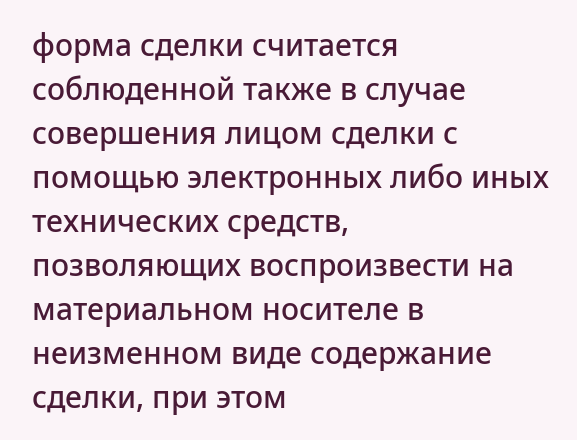форма сделки считается соблюденной также в случае совершения лицом сделки с помощью электронных либо иных технических средств, позволяющих воспроизвести на материальном носителе в неизменном виде содержание сделки, при этом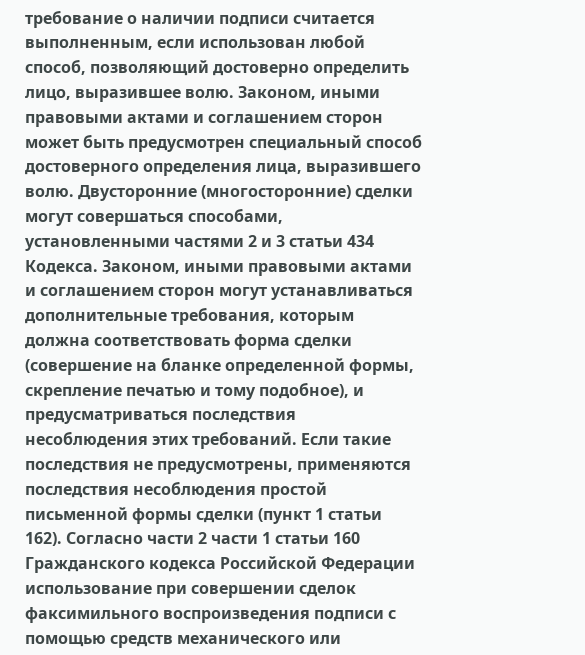требование о наличии подписи считается выполненным, если использован любой способ, позволяющий достоверно определить лицо, выразившее волю. Законом, иными правовыми актами и соглашением сторон может быть предусмотрен специальный способ достоверного определения лица, выразившего волю. Двусторонние (многосторонние) сделки могут совершаться способами, установленными частями 2 и 3 статьи 434 Кодекса. Законом, иными правовыми актами и соглашением сторон могут устанавливаться дополнительные требования, которым должна соответствовать форма сделки (совершение на бланке определенной формы, скрепление печатью и тому подобное), и предусматриваться последствия несоблюдения этих требований. Если такие последствия не предусмотрены, применяются последствия несоблюдения простой письменной формы сделки (пункт 1 статьи 162). Согласно части 2 части 1 статьи 160 Гражданского кодекса Российской Федерации использование при совершении сделок факсимильного воспроизведения подписи с помощью средств механического или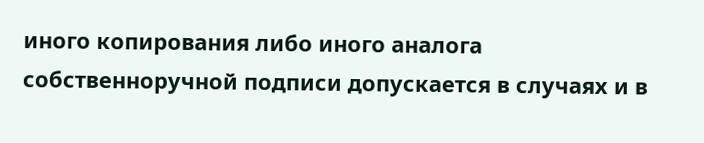иного копирования либо иного аналога собственноручной подписи допускается в случаях и в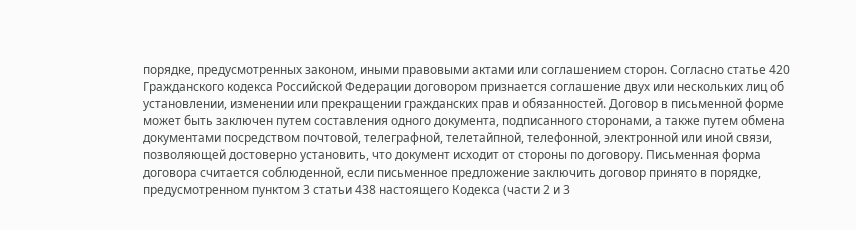порядке, предусмотренных законом, иными правовыми актами или соглашением сторон. Согласно статье 420 Гражданского кодекса Российской Федерации договором признается соглашение двух или нескольких лиц об установлении, изменении или прекращении гражданских прав и обязанностей. Договор в письменной форме может быть заключен путем составления одного документа, подписанного сторонами, а также путем обмена документами посредством почтовой, телеграфной, телетайпной, телефонной, электронной или иной связи, позволяющей достоверно установить, что документ исходит от стороны по договору. Письменная форма договора считается соблюденной, если письменное предложение заключить договор принято в порядке, предусмотренном пунктом 3 статьи 438 настоящего Кодекса (части 2 и 3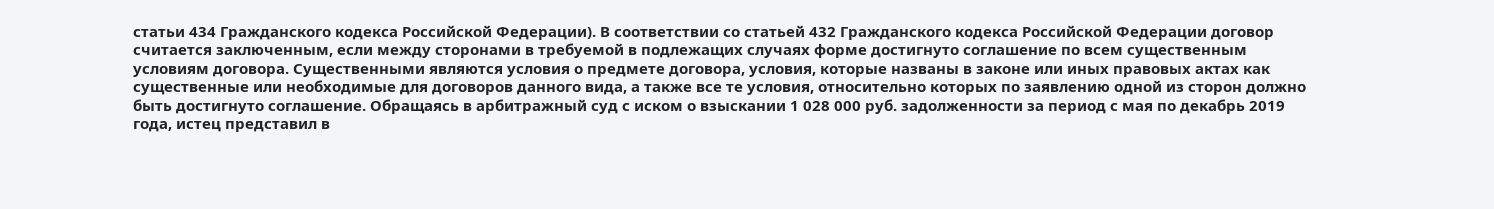статьи 434 Гражданского кодекса Российской Федерации). В соответствии со статьей 432 Гражданского кодекса Российской Федерации договор считается заключенным, если между сторонами в требуемой в подлежащих случаях форме достигнуто соглашение по всем существенным условиям договора. Существенными являются условия о предмете договора, условия, которые названы в законе или иных правовых актах как существенные или необходимые для договоров данного вида, а также все те условия, относительно которых по заявлению одной из сторон должно быть достигнуто соглашение. Обращаясь в арбитражный суд с иском о взыскании 1 028 000 руб. задолженности за период с мая по декабрь 2019 года, истец представил в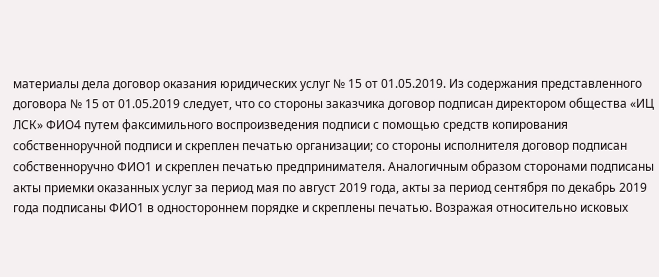материалы дела договор оказания юридических услуг № 15 от 01.05.2019. Из содержания представленного договора № 15 от 01.05.2019 следует, что со стороны заказчика договор подписан директором общества «ИЦ ЛСК» ФИО4 путем факсимильного воспроизведения подписи с помощью средств копирования собственноручной подписи и скреплен печатью организации; со стороны исполнителя договор подписан собственноручно ФИО1 и скреплен печатью предпринимателя. Аналогичным образом сторонами подписаны акты приемки оказанных услуг за период мая по август 2019 года, акты за период сентября по декабрь 2019 года подписаны ФИО1 в одностороннем порядке и скреплены печатью. Возражая относительно исковых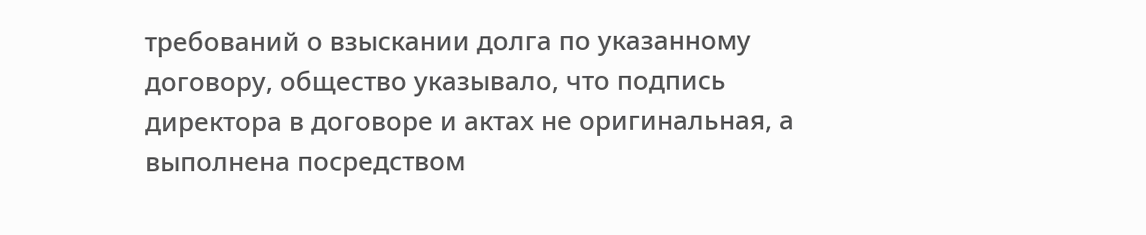требований о взыскании долга по указанному договору, общество указывало, что подпись директора в договоре и актах не оригинальная, а выполнена посредством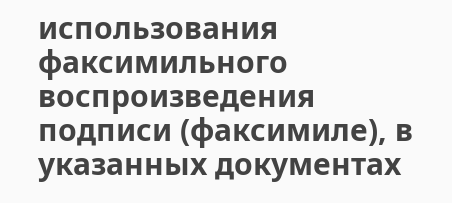использования факсимильного воспроизведения подписи (факсимиле), в указанных документах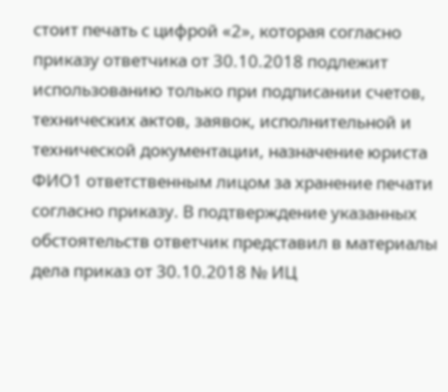стоит печать с цифрой «2», которая согласно приказу ответчика от 30.10.2018 подлежит использованию только при подписании счетов, технических актов, заявок, исполнительной и технической документации, назначение юриста ФИО1 ответственным лицом за хранение печати согласно приказу. В подтверждение указанных обстоятельств ответчик представил в материалы дела приказ от 30.10.2018 № ИЦ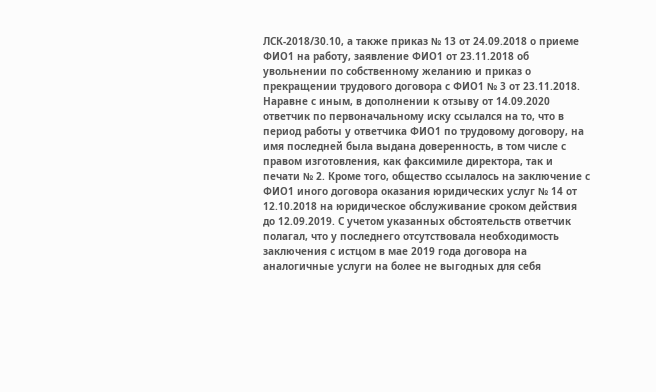ЛСК-2018/30.10, а также приказ № 13 от 24.09.2018 о приеме ФИО1 на работу, заявление ФИО1 от 23.11.2018 об увольнении по собственному желанию и приказ о прекращении трудового договора с ФИО1 № 3 от 23.11.2018. Наравне с иным, в дополнении к отзыву от 14.09.2020 ответчик по первоначальному иску ссылался на то, что в период работы у ответчика ФИО1 по трудовому договору, на имя последней была выдана доверенность, в том числе с правом изготовления, как факсимиле директора, так и печати № 2. Кроме того, общество ссылалось на заключение с ФИО1 иного договора оказания юридических услуг № 14 от 12.10.2018 на юридическое обслуживание сроком действия до 12.09.2019. С учетом указанных обстоятельств ответчик полагал, что у последнего отсутствовала необходимость заключения с истцом в мае 2019 года договора на аналогичные услуги на более не выгодных для себя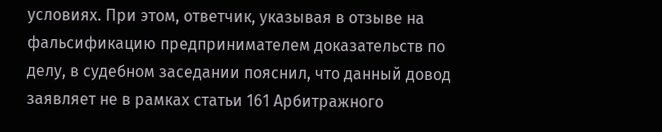условиях. При этом, ответчик, указывая в отзыве на фальсификацию предпринимателем доказательств по делу, в судебном заседании пояснил, что данный довод заявляет не в рамках статьи 161 Арбитражного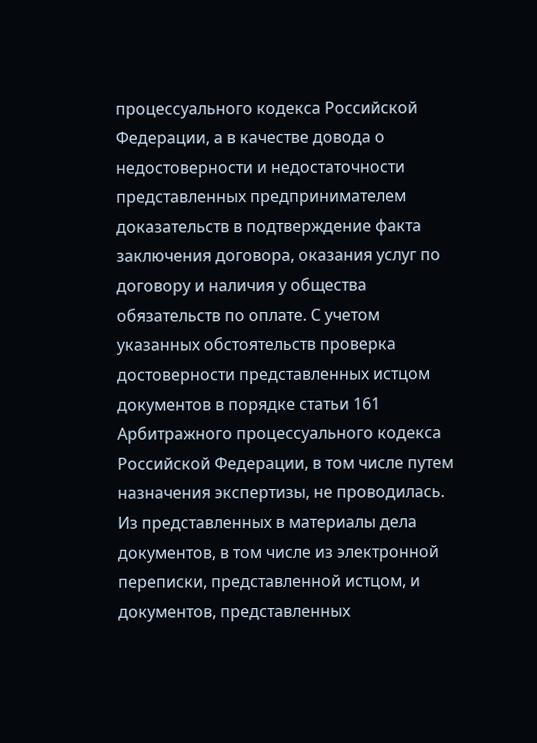процессуального кодекса Российской Федерации, а в качестве довода о недостоверности и недостаточности представленных предпринимателем доказательств в подтверждение факта заключения договора, оказания услуг по договору и наличия у общества обязательств по оплате. С учетом указанных обстоятельств проверка достоверности представленных истцом документов в порядке статьи 161 Арбитражного процессуального кодекса Российской Федерации, в том числе путем назначения экспертизы, не проводилась. Из представленных в материалы дела документов, в том числе из электронной переписки, представленной истцом, и документов, представленных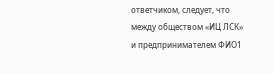ответчиком, следует, что между обществом «ИЦ ЛСК» и предпринимателем ФИО1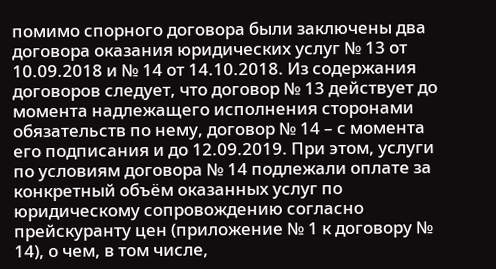помимо спорного договора были заключены два договора оказания юридических услуг № 13 от 10.09.2018 и № 14 от 14.10.2018. Из содержания договоров следует, что договор № 13 действует до момента надлежащего исполнения сторонами обязательств по нему, договор № 14 – с момента его подписания и до 12.09.2019. При этом, услуги по условиям договора № 14 подлежали оплате за конкретный объём оказанных услуг по юридическому сопровождению согласно прейскуранту цен (приложение № 1 к договору № 14), о чем, в том числе,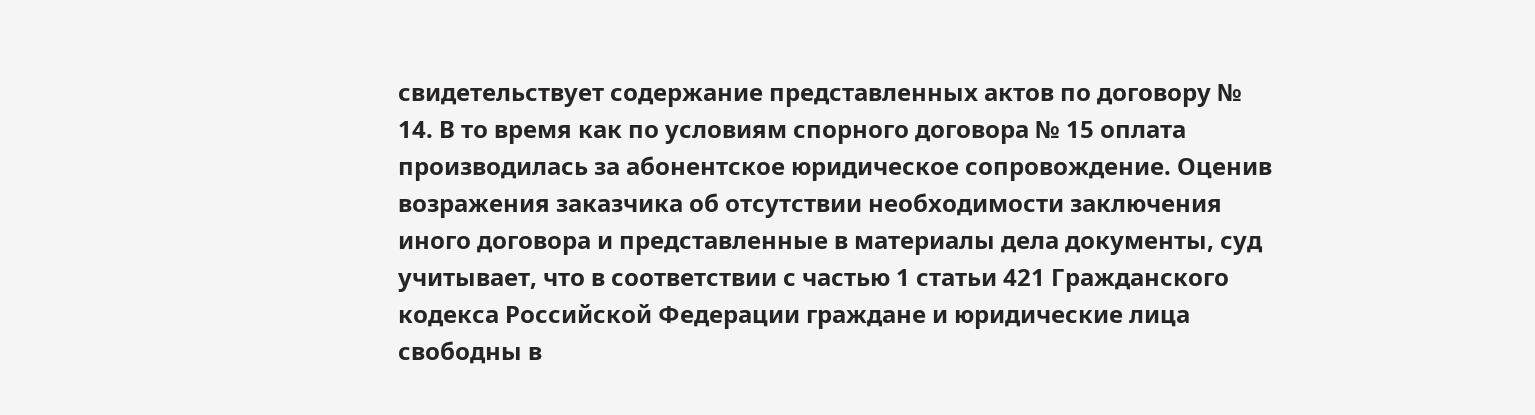свидетельствует содержание представленных актов по договору № 14. В то время как по условиям спорного договора № 15 оплата производилась за абонентское юридическое сопровождение. Оценив возражения заказчика об отсутствии необходимости заключения иного договора и представленные в материалы дела документы, суд учитывает, что в соответствии с частью 1 статьи 421 Гражданского кодекса Российской Федерации граждане и юридические лица свободны в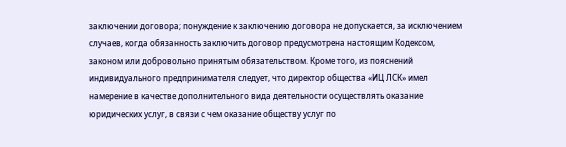заключении договора; понуждение к заключению договора не допускается, за исключением случаев, когда обязанность заключить договор предусмотрена настоящим Кодексом, законом или добровольно принятым обязательством. Кроме того, из пояснений индивидуального предпринимателя следует, что директор общества «ИЦ ЛСК» имел намерение в качестве дополнительного вида деятельности осуществлять оказание юридических услуг, в связи с чем оказание обществу услуг по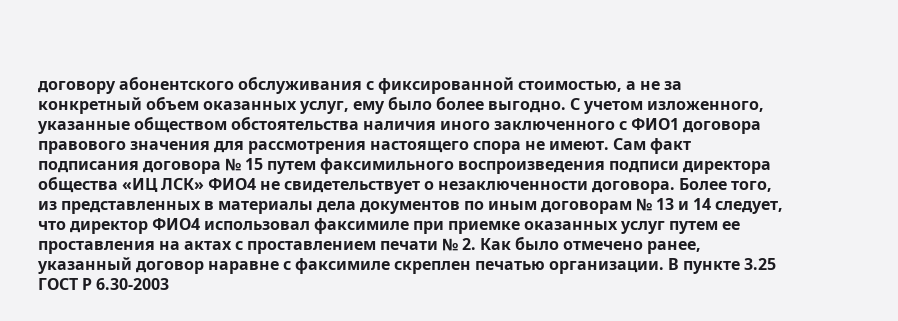договору абонентского обслуживания с фиксированной стоимостью, а не за конкретный объем оказанных услуг, ему было более выгодно. С учетом изложенного, указанные обществом обстоятельства наличия иного заключенного с ФИО1 договора правового значения для рассмотрения настоящего спора не имеют. Сам факт подписания договора № 15 путем факсимильного воспроизведения подписи директора общества «ИЦ ЛСК» ФИО4 не свидетельствует о незаключенности договора. Более того, из представленных в материалы дела документов по иным договорам № 13 и 14 следует, что директор ФИО4 использовал факсимиле при приемке оказанных услуг путем ее проставления на актах с проставлением печати № 2. Как было отмечено ранее, указанный договор наравне с факсимиле скреплен печатью организации. В пункте 3.25 ГОСТ Р 6.30-2003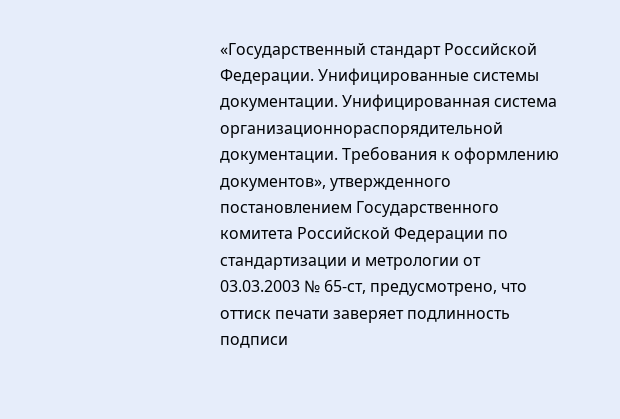«Государственный стандарт Российской Федерации. Унифицированные системы документации. Унифицированная система организационнораспорядительной документации. Требования к оформлению документов», утвержденного постановлением Государственного комитета Российской Федерации по стандартизации и метрологии от 03.03.2003 № 65-ст, предусмотрено, что оттиск печати заверяет подлинность подписи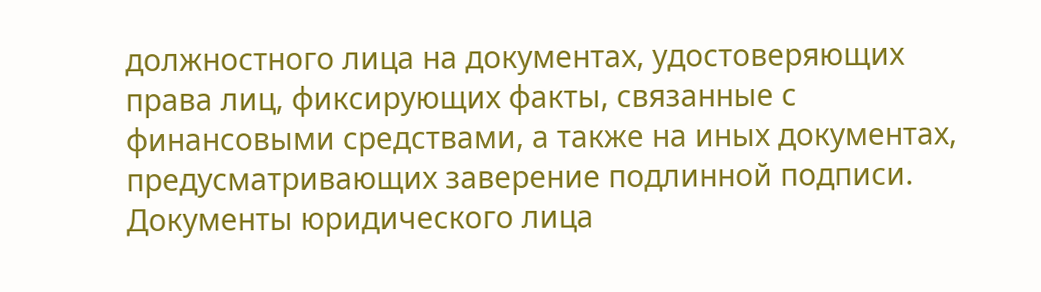должностного лица на документах, удостоверяющих права лиц, фиксирующих факты, связанные с финансовыми средствами, а также на иных документах, предусматривающих заверение подлинной подписи. Документы юридического лица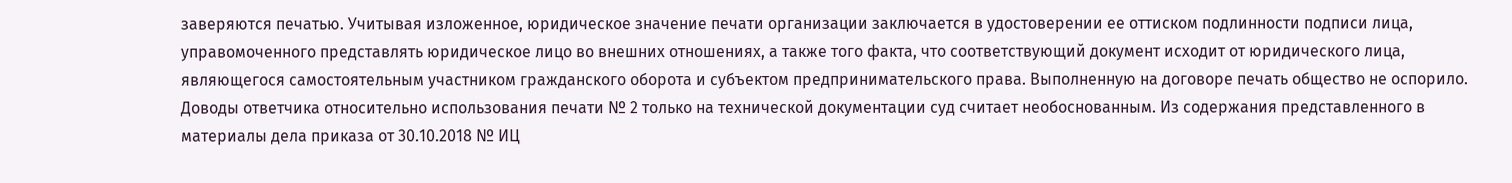заверяются печатью. Учитывая изложенное, юридическое значение печати организации заключается в удостоверении ее оттиском подлинности подписи лица, управомоченного представлять юридическое лицо во внешних отношениях, а также того факта, что соответствующий документ исходит от юридического лица, являющегося самостоятельным участником гражданского оборота и субъектом предпринимательского права. Выполненную на договоре печать общество не оспорило. Доводы ответчика относительно использования печати № 2 только на технической документации суд считает необоснованным. Из содержания представленного в материалы дела приказа от 30.10.2018 № ИЦ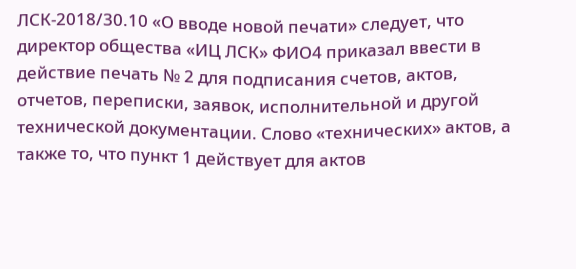ЛСК-2018/30.10 «О вводе новой печати» следует, что директор общества «ИЦ ЛСК» ФИО4 приказал ввести в действие печать № 2 для подписания счетов, актов, отчетов, переписки, заявок, исполнительной и другой технической документации. Слово «технических» актов, а также то, что пункт 1 действует для актов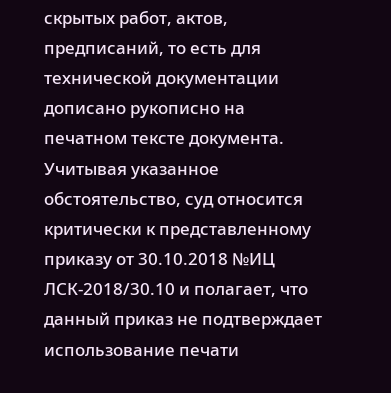скрытых работ, актов, предписаний, то есть для технической документации дописано рукописно на печатном тексте документа. Учитывая указанное обстоятельство, суд относится критически к представленному приказу от 30.10.2018 №ИЦ ЛСК-2018/30.10 и полагает, что данный приказ не подтверждает использование печати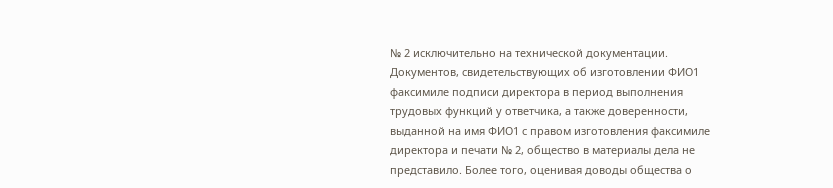№ 2 исключительно на технической документации. Документов, свидетельствующих об изготовлении ФИО1 факсимиле подписи директора в период выполнения трудовых функций у ответчика, а также доверенности, выданной на имя ФИО1 с правом изготовления факсимиле директора и печати № 2, общество в материалы дела не представило. Более того, оценивая доводы общества о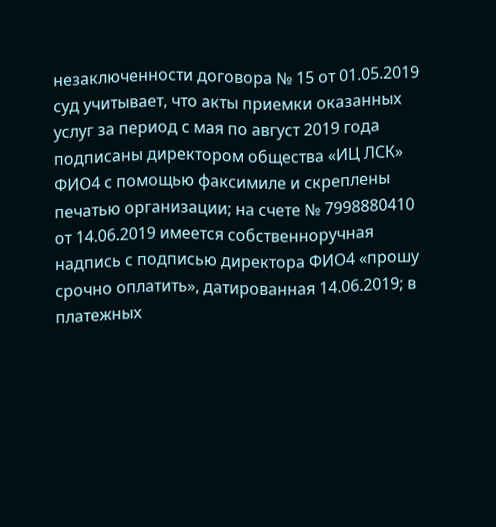незаключенности договора № 15 от 01.05.2019 суд учитывает, что акты приемки оказанных услуг за период с мая по август 2019 года подписаны директором общества «ИЦ ЛСК» ФИО4 с помощью факсимиле и скреплены печатью организации; на счете № 7998880410 от 14.06.2019 имеется собственноручная надпись с подписью директора ФИО4 «прошу срочно оплатить», датированная 14.06.2019; в платежных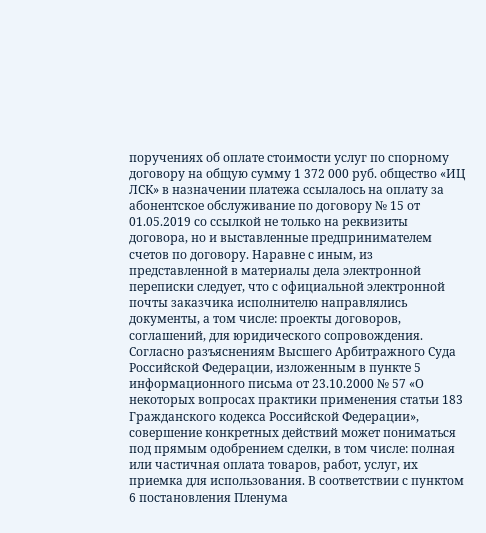поручениях об оплате стоимости услуг по спорному договору на общую сумму 1 372 000 руб. общество «ИЦ ЛСК» в назначении платежа ссылалось на оплату за абонентское обслуживание по договору № 15 от 01.05.2019 со ссылкой не только на реквизиты договора, но и выставленные предпринимателем счетов по договору. Наравне с иным, из представленной в материалы дела электронной переписки следует, что с официальной электронной почты заказчика исполнителю направлялись документы, а том числе: проекты договоров, соглашений, для юридического сопровождения. Согласно разъяснениям Высшего Арбитражного Суда Российской Федерации, изложенным в пункте 5 информационного письма от 23.10.2000 № 57 «О некоторых вопросах практики применения статьи 183 Гражданского кодекса Российской Федерации», совершение конкретных действий может пониматься под прямым одобрением сделки, в том числе: полная или частичная оплата товаров, работ, услуг, их приемка для использования. В соответствии с пунктом 6 постановления Пленума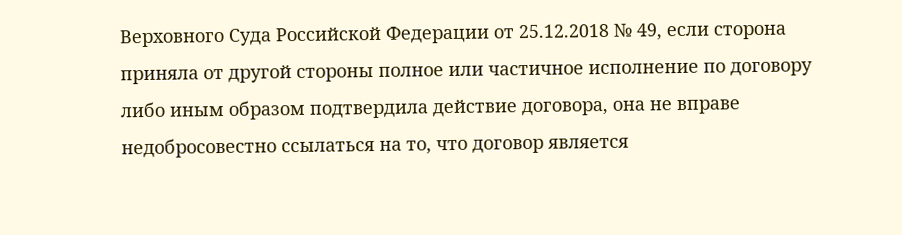Верховного Суда Российской Федерации от 25.12.2018 № 49, если сторона приняла от другой стороны полное или частичное исполнение по договору либо иным образом подтвердила действие договора, она не вправе недобросовестно ссылаться на то, что договор является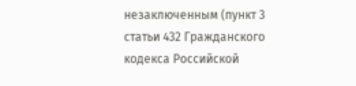незаключенным (пункт 3 статьи 432 Гражданского кодекса Российской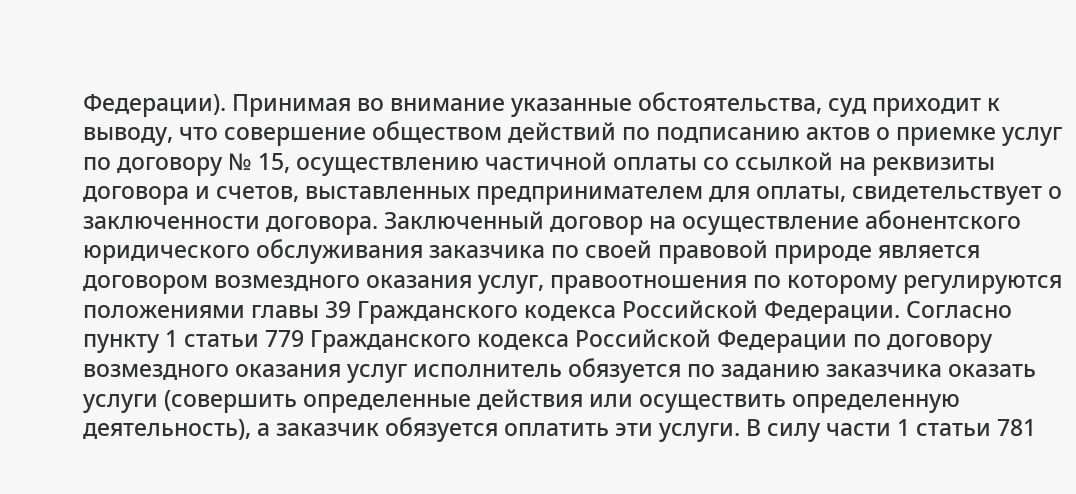Федерации). Принимая во внимание указанные обстоятельства, суд приходит к выводу, что совершение обществом действий по подписанию актов о приемке услуг по договору № 15, осуществлению частичной оплаты со ссылкой на реквизиты договора и счетов, выставленных предпринимателем для оплаты, свидетельствует о заключенности договора. Заключенный договор на осуществление абонентского юридического обслуживания заказчика по своей правовой природе является договором возмездного оказания услуг, правоотношения по которому регулируются положениями главы 39 Гражданского кодекса Российской Федерации. Согласно пункту 1 статьи 779 Гражданского кодекса Российской Федерации по договору возмездного оказания услуг исполнитель обязуется по заданию заказчика оказать услуги (совершить определенные действия или осуществить определенную деятельность), а заказчик обязуется оплатить эти услуги. В силу части 1 статьи 781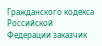Гражданского кодекса Российской Федерации заказчик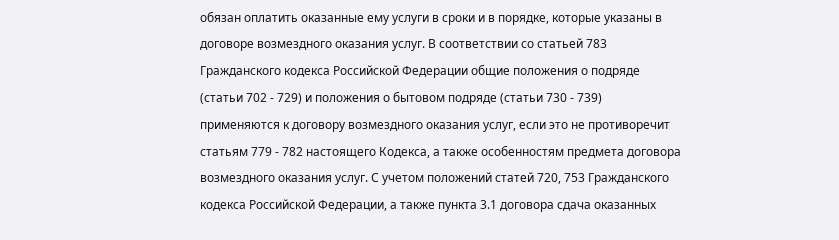обязан оплатить оказанные ему услуги в сроки и в порядке, которые указаны в договоре возмездного оказания услуг. В соответствии со статьей 783 Гражданского кодекса Российской Федерации общие положения о подряде (статьи 702 - 729) и положения о бытовом подряде (статьи 730 - 739) применяются к договору возмездного оказания услуг, если это не противоречит статьям 779 - 782 настоящего Кодекса, а также особенностям предмета договора возмездного оказания услуг. С учетом положений статей 720, 753 Гражданского кодекса Российской Федерации, а также пункта 3.1 договора сдача оказанных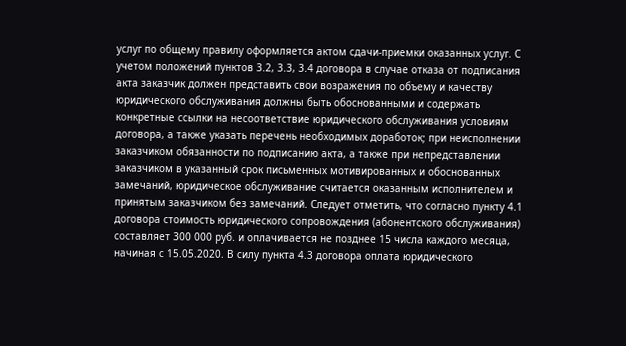услуг по общему правилу оформляется актом сдачи-приемки оказанных услуг. С учетом положений пунктов 3.2, 3.3, 3.4 договора в случае отказа от подписания акта заказчик должен представить свои возражения по объему и качеству юридического обслуживания должны быть обоснованными и содержать конкретные ссылки на несоответствие юридического обслуживания условиям договора, а также указать перечень необходимых доработок; при неисполнении заказчиком обязанности по подписанию акта, а также при непредставлении заказчиком в указанный срок письменных мотивированных и обоснованных замечаний, юридическое обслуживание считается оказанным исполнителем и принятым заказчиком без замечаний. Следует отметить, что согласно пункту 4.1 договора стоимость юридического сопровождения (абонентского обслуживания) составляет 300 000 руб. и оплачивается не позднее 15 числа каждого месяца, начиная с 15.05.2020. В силу пункта 4.3 договора оплата юридического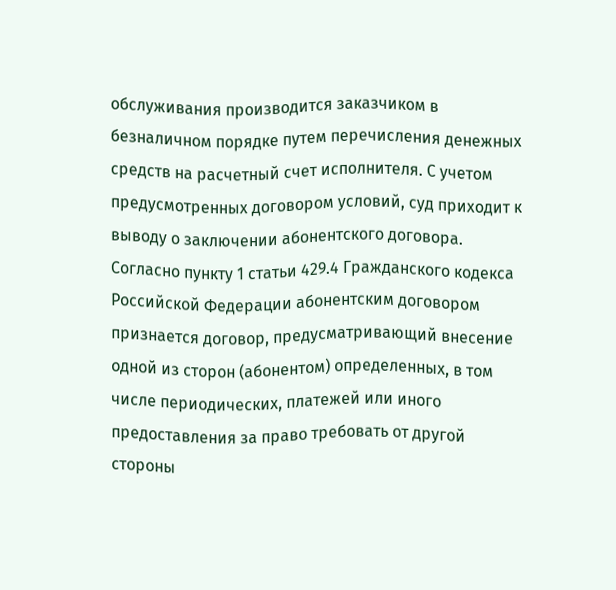обслуживания производится заказчиком в безналичном порядке путем перечисления денежных средств на расчетный счет исполнителя. С учетом предусмотренных договором условий, суд приходит к выводу о заключении абонентского договора. Согласно пункту 1 статьи 429.4 Гражданского кодекса Российской Федерации абонентским договором признается договор, предусматривающий внесение одной из сторон (абонентом) определенных, в том числе периодических, платежей или иного предоставления за право требовать от другой стороны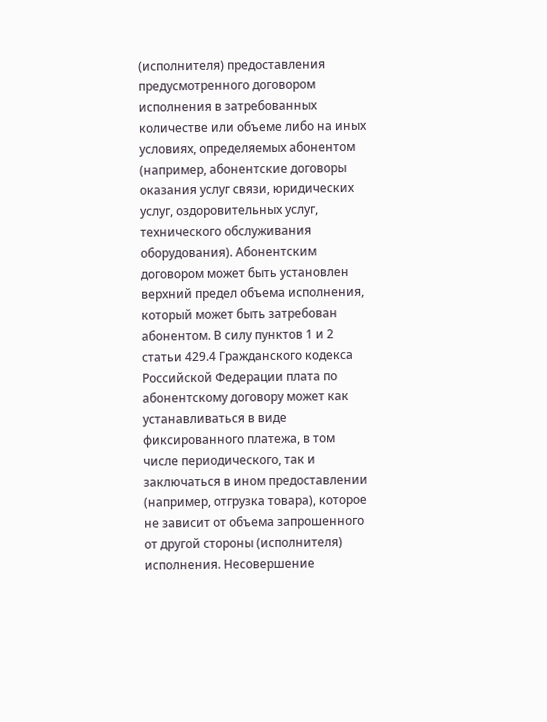(исполнителя) предоставления предусмотренного договором исполнения в затребованных количестве или объеме либо на иных условиях, определяемых абонентом (например, абонентские договоры оказания услуг связи, юридических услуг, оздоровительных услуг, технического обслуживания оборудования). Абонентским договором может быть установлен верхний предел объема исполнения, который может быть затребован абонентом. В силу пунктов 1 и 2 статьи 429.4 Гражданского кодекса Российской Федерации плата по абонентскому договору может как устанавливаться в виде фиксированного платежа, в том числе периодического, так и заключаться в ином предоставлении (например, отгрузка товара), которое не зависит от объема запрошенного от другой стороны (исполнителя) исполнения. Несовершение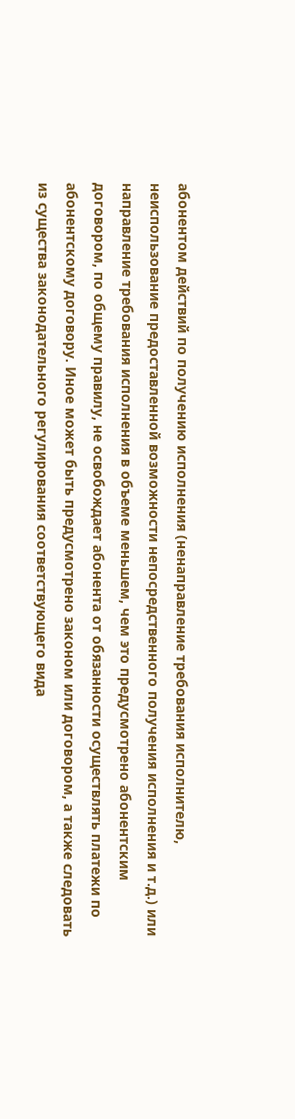абонентом действий по получению исполнения (ненаправление требования исполнителю, неиспользование предоставленной возможности непосредственного получения исполнения и т.д.) или направление требования исполнения в объеме меньшем, чем это предусмотрено абонентским договором, по общему правилу, не освобождает абонента от обязанности осуществлять платежи по абонентскому договору. Иное может быть предусмотрено законом или договором, а также следовать из существа законодательного регулирования соответствующего вида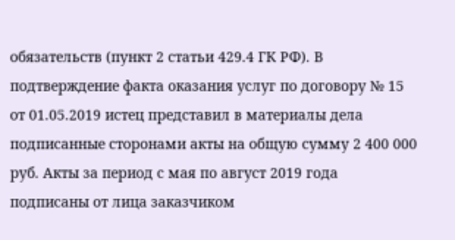обязательств (пункт 2 статьи 429.4 ГК РФ). В подтверждение факта оказания услуг по договору № 15 от 01.05.2019 истец представил в материалы дела подписанные сторонами акты на общую сумму 2 400 000 руб. Акты за период с мая по август 2019 года подписаны от лица заказчиком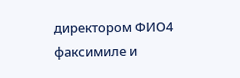директором ФИО4 факсимиле и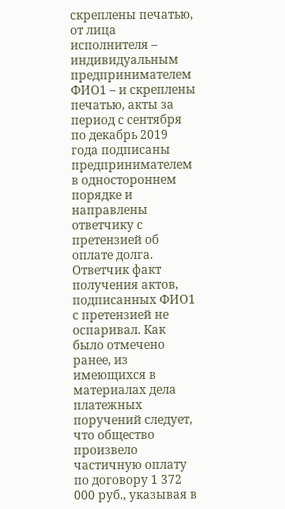скреплены печатью, от лица исполнителя – индивидуальным предпринимателем ФИО1 – и скреплены печатью, акты за период с сентября по декабрь 2019 года подписаны предпринимателем в одностороннем порядке и направлены ответчику с претензией об оплате долга. Ответчик факт получения актов, подписанных ФИО1 с претензией не оспаривал. Как было отмечено ранее, из имеющихся в материалах дела платежных поручений следует, что общество произвело частичную оплату по договору 1 372 000 руб., указывая в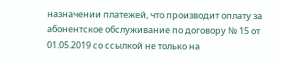назначении платежей, что производит оплату за абонентское обслуживание по договору № 15 от 01.05.2019 со ссылкой не только на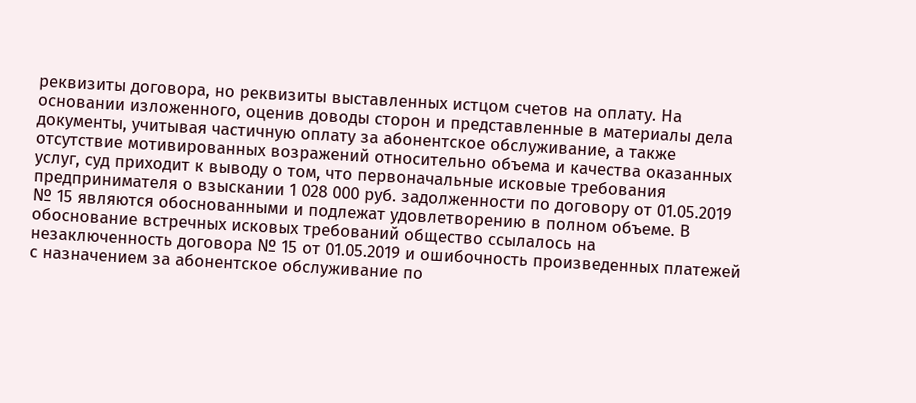реквизиты договора, но реквизиты выставленных истцом счетов на оплату. На основании изложенного, оценив доводы сторон и представленные в материалы дела документы, учитывая частичную оплату за абонентское обслуживание, а также отсутствие мотивированных возражений относительно объема и качества оказанных услуг, суд приходит к выводу о том, что первоначальные исковые требования предпринимателя о взыскании 1 028 000 руб. задолженности по договору от 01.05.2019 № 15 являются обоснованными и подлежат удовлетворению в полном объеме. В обоснование встречных исковых требований общество ссылалось на незаключенность договора № 15 от 01.05.2019 и ошибочность произведенных платежей с назначением за абонентское обслуживание по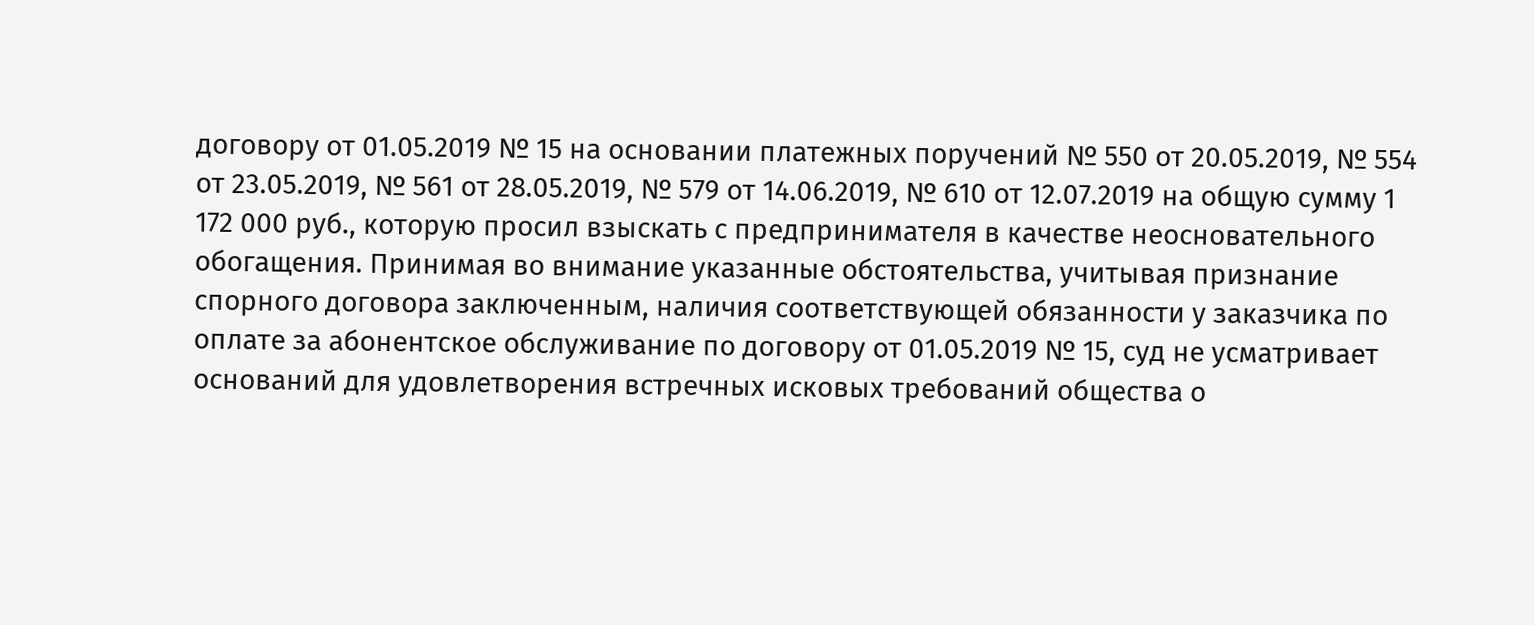договору от 01.05.2019 № 15 на основании платежных поручений № 550 от 20.05.2019, № 554 от 23.05.2019, № 561 от 28.05.2019, № 579 от 14.06.2019, № 610 от 12.07.2019 на общую сумму 1 172 000 руб., которую просил взыскать с предпринимателя в качестве неосновательного обогащения. Принимая во внимание указанные обстоятельства, учитывая признание спорного договора заключенным, наличия соответствующей обязанности у заказчика по оплате за абонентское обслуживание по договору от 01.05.2019 № 15, суд не усматривает оснований для удовлетворения встречных исковых требований общества о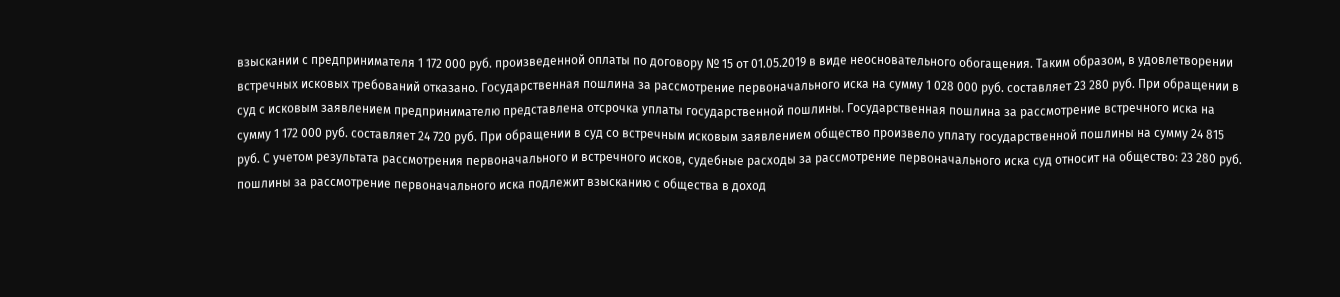взыскании с предпринимателя 1 172 000 руб. произведенной оплаты по договору № 15 от 01.05.2019 в виде неосновательного обогащения. Таким образом, в удовлетворении встречных исковых требований отказано. Государственная пошлина за рассмотрение первоначального иска на сумму 1 028 000 руб. составляет 23 280 руб. При обращении в суд с исковым заявлением предпринимателю представлена отсрочка уплаты государственной пошлины. Государственная пошлина за рассмотрение встречного иска на сумму 1 172 000 руб. составляет 24 720 руб. При обращении в суд со встречным исковым заявлением общество произвело уплату государственной пошлины на сумму 24 815 руб. С учетом результата рассмотрения первоначального и встречного исков, судебные расходы за рассмотрение первоначального иска суд относит на общество: 23 280 руб. пошлины за рассмотрение первоначального иска подлежит взысканию с общества в доход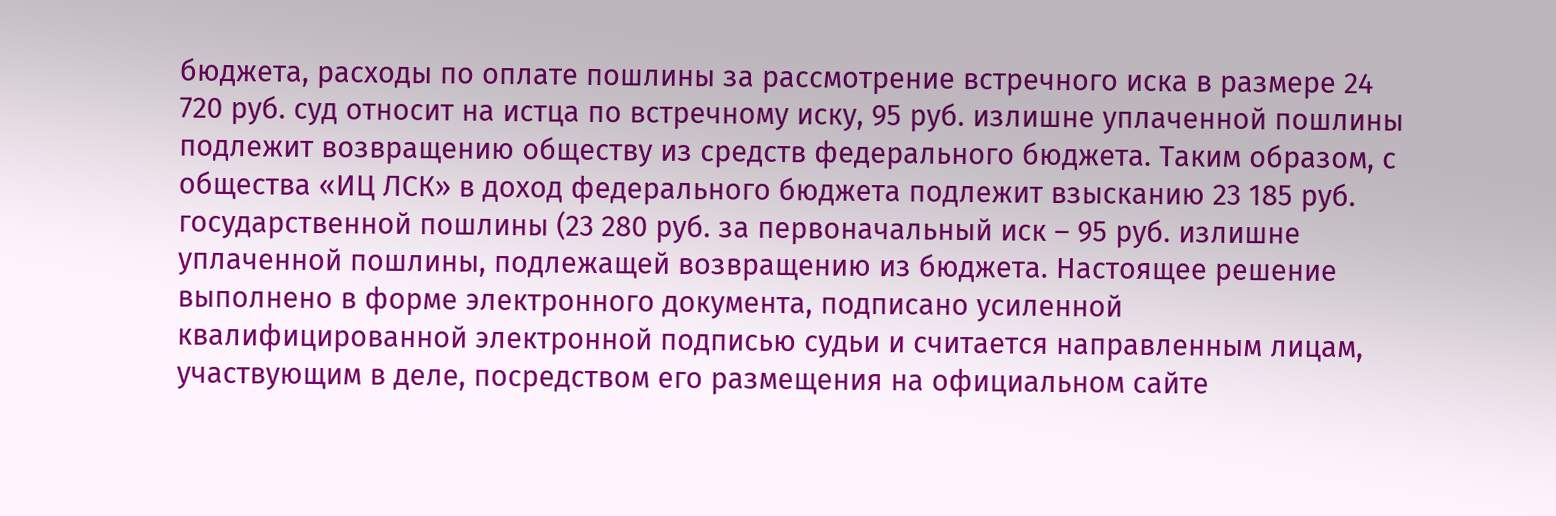бюджета, расходы по оплате пошлины за рассмотрение встречного иска в размере 24 720 руб. суд относит на истца по встречному иску, 95 руб. излишне уплаченной пошлины подлежит возвращению обществу из средств федерального бюджета. Таким образом, с общества «ИЦ ЛСК» в доход федерального бюджета подлежит взысканию 23 185 руб. государственной пошлины (23 280 руб. за первоначальный иск – 95 руб. излишне уплаченной пошлины, подлежащей возвращению из бюджета. Настоящее решение выполнено в форме электронного документа, подписано усиленной квалифицированной электронной подписью судьи и считается направленным лицам, участвующим в деле, посредством его размещения на официальном сайте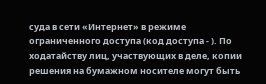суда в сети «Интернет» в режиме ограниченного доступа (код доступа - ). По ходатайству лиц, участвующих в деле, копии решения на бумажном носителе могут быть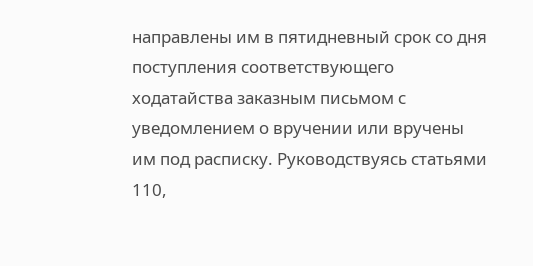направлены им в пятидневный срок со дня поступления соответствующего ходатайства заказным письмом с уведомлением о вручении или вручены им под расписку. Руководствуясь статьями 110,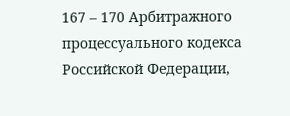167 – 170 Арбитражного процессуального кодекса Российской Федерации,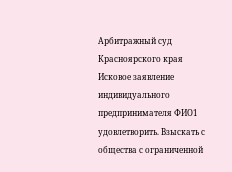Арбитражный суд Красноярского края Исковое заявление индивидуального предпринимателя ФИО1 удовлетворить. Взыскать с общества с ограниченной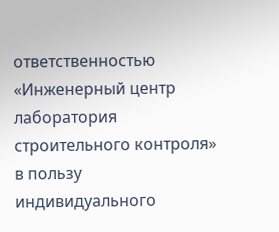ответственностью «Инженерный центр лаборатория строительного контроля» в пользу индивидуального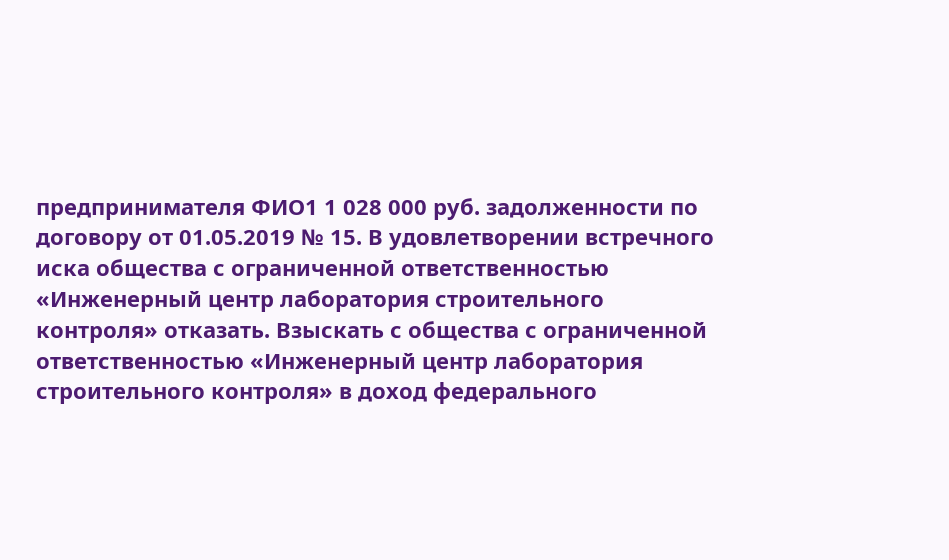предпринимателя ФИО1 1 028 000 руб. задолженности по договору от 01.05.2019 № 15. В удовлетворении встречного иска общества с ограниченной ответственностью «Инженерный центр лаборатория строительного контроля» отказать. Взыскать с общества с ограниченной ответственностью «Инженерный центр лаборатория строительного контроля» в доход федерального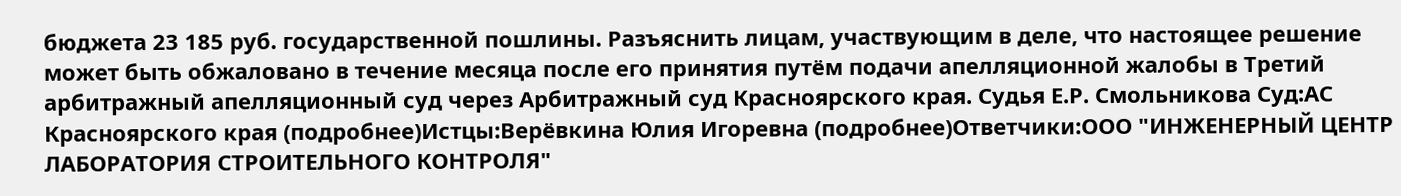бюджета 23 185 руб. государственной пошлины. Разъяснить лицам, участвующим в деле, что настоящее решение может быть обжаловано в течение месяца после его принятия путём подачи апелляционной жалобы в Третий арбитражный апелляционный суд через Арбитражный суд Красноярского края. Судья Е.Р. Смольникова Суд:АС Красноярского края (подробнее)Истцы:Верёвкина Юлия Игоревна (подробнее)Ответчики:ООО "ИНЖЕНЕРНЫЙ ЦЕНТР ЛАБОРАТОРИЯ СТРОИТЕЛЬНОГО КОНТРОЛЯ"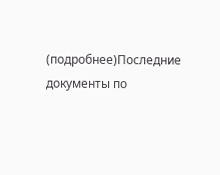(подробнее)Последние документы по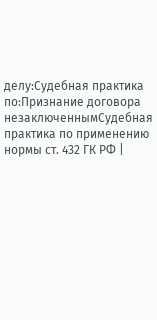делу:Судебная практика по:Признание договора незаключеннымСудебная практика по применению нормы ст. 432 ГК РФ |